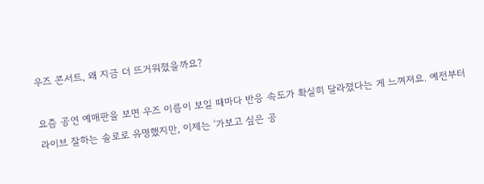우즈 콘서트, 왜 지금 더 뜨거워졌을까요?

요즘 공연 예매판을 보면 우즈 이름이 보일 때마다 반응 속도가 확실히 달라졌다는 게 느껴져요. 예전부터 라이브 잘하는 솔로로 유명했지만, 이제는 ‘가보고 싶은 공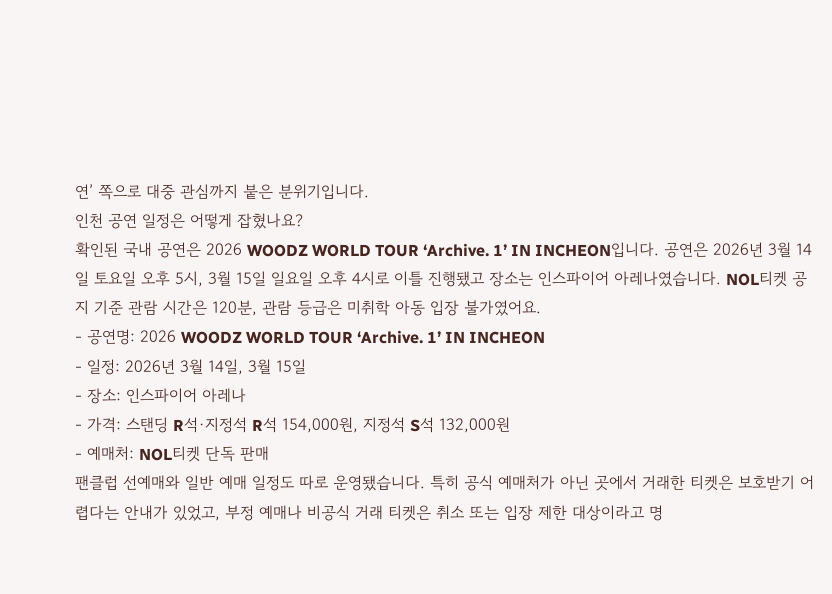연’ 쪽으로 대중 관심까지 붙은 분위기입니다.
인천 공연 일정은 어떻게 잡혔나요?
확인된 국내 공연은 2026 WOODZ WORLD TOUR ‘Archive. 1’ IN INCHEON입니다. 공연은 2026년 3월 14일 토요일 오후 5시, 3월 15일 일요일 오후 4시로 이틀 진행됐고 장소는 인스파이어 아레나였습니다. NOL티켓 공지 기준 관람 시간은 120분, 관람 등급은 미취학 아동 입장 불가였어요.
- 공연명: 2026 WOODZ WORLD TOUR ‘Archive. 1’ IN INCHEON
- 일정: 2026년 3월 14일, 3월 15일
- 장소: 인스파이어 아레나
- 가격: 스탠딩 R석·지정석 R석 154,000원, 지정석 S석 132,000원
- 예매처: NOL티켓 단독 판매
팬클럽 선예매와 일반 예매 일정도 따로 운영됐습니다. 특히 공식 예매처가 아닌 곳에서 거래한 티켓은 보호받기 어렵다는 안내가 있었고, 부정 예매나 비공식 거래 티켓은 취소 또는 입장 제한 대상이라고 명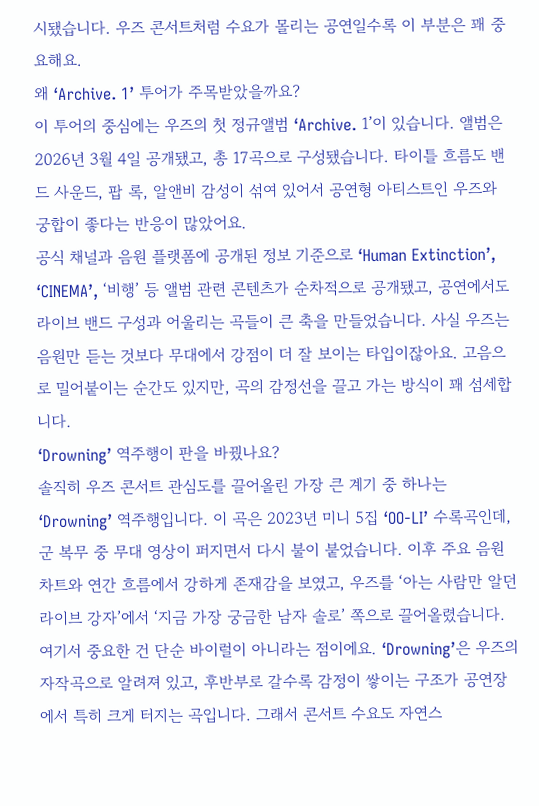시됐습니다. 우즈 콘서트처럼 수요가 몰리는 공연일수록 이 부분은 꽤 중요해요.
왜 ‘Archive. 1’ 투어가 주목받았을까요?
이 투어의 중심에는 우즈의 첫 정규앨범 ‘Archive. 1’이 있습니다. 앨범은 2026년 3월 4일 공개됐고, 총 17곡으로 구성됐습니다. 타이틀 흐름도 밴드 사운드, 팝 록, 알앤비 감성이 섞여 있어서 공연형 아티스트인 우즈와 궁합이 좋다는 반응이 많았어요.
공식 채널과 음원 플랫폼에 공개된 정보 기준으로 ‘Human Extinction’, ‘CINEMA’, ‘비행’ 등 앨범 관련 콘텐츠가 순차적으로 공개됐고, 공연에서도 라이브 밴드 구성과 어울리는 곡들이 큰 축을 만들었습니다. 사실 우즈는 음원만 듣는 것보다 무대에서 강점이 더 잘 보이는 타입이잖아요. 고음으로 밀어붙이는 순간도 있지만, 곡의 감정선을 끌고 가는 방식이 꽤 섬세합니다.
‘Drowning’ 역주행이 판을 바꿨나요?
솔직히 우즈 콘서트 관심도를 끌어올린 가장 큰 계기 중 하나는 ‘Drowning’ 역주행입니다. 이 곡은 2023년 미니 5집 ‘OO-LI’ 수록곡인데, 군 복무 중 무대 영상이 퍼지면서 다시 불이 붙었습니다. 이후 주요 음원 차트와 연간 흐름에서 강하게 존재감을 보였고, 우즈를 ‘아는 사람만 알던 라이브 강자’에서 ‘지금 가장 궁금한 남자 솔로’ 쪽으로 끌어올렸습니다.
여기서 중요한 건 단순 바이럴이 아니라는 점이에요. ‘Drowning’은 우즈의 자작곡으로 알려져 있고, 후반부로 갈수록 감정이 쌓이는 구조가 공연장에서 특히 크게 터지는 곡입니다. 그래서 콘서트 수요도 자연스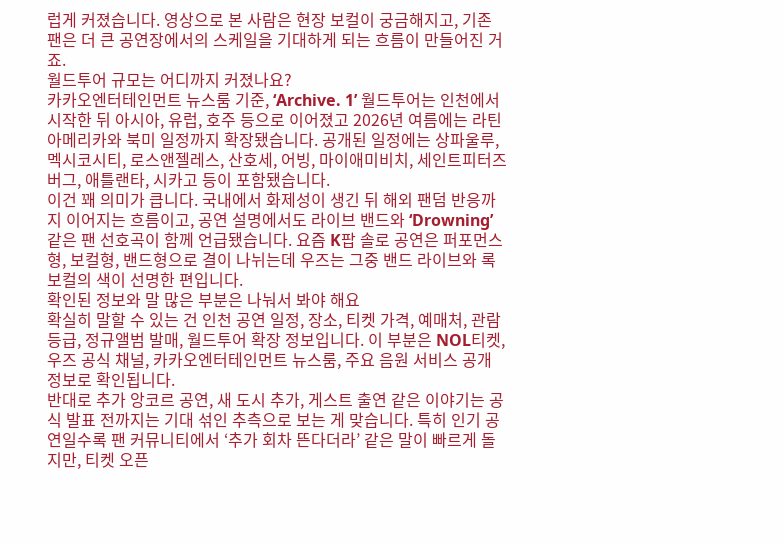럽게 커졌습니다. 영상으로 본 사람은 현장 보컬이 궁금해지고, 기존 팬은 더 큰 공연장에서의 스케일을 기대하게 되는 흐름이 만들어진 거죠.
월드투어 규모는 어디까지 커졌나요?
카카오엔터테인먼트 뉴스룸 기준, ‘Archive. 1’ 월드투어는 인천에서 시작한 뒤 아시아, 유럽, 호주 등으로 이어졌고 2026년 여름에는 라틴아메리카와 북미 일정까지 확장됐습니다. 공개된 일정에는 상파울루, 멕시코시티, 로스앤젤레스, 산호세, 어빙, 마이애미비치, 세인트피터즈버그, 애틀랜타, 시카고 등이 포함됐습니다.
이건 꽤 의미가 큽니다. 국내에서 화제성이 생긴 뒤 해외 팬덤 반응까지 이어지는 흐름이고, 공연 설명에서도 라이브 밴드와 ‘Drowning’ 같은 팬 선호곡이 함께 언급됐습니다. 요즘 K팝 솔로 공연은 퍼포먼스형, 보컬형, 밴드형으로 결이 나뉘는데 우즈는 그중 밴드 라이브와 록 보컬의 색이 선명한 편입니다.
확인된 정보와 말 많은 부분은 나눠서 봐야 해요
확실히 말할 수 있는 건 인천 공연 일정, 장소, 티켓 가격, 예매처, 관람 등급, 정규앨범 발매, 월드투어 확장 정보입니다. 이 부분은 NOL티켓, 우즈 공식 채널, 카카오엔터테인먼트 뉴스룸, 주요 음원 서비스 공개 정보로 확인됩니다.
반대로 추가 앙코르 공연, 새 도시 추가, 게스트 출연 같은 이야기는 공식 발표 전까지는 기대 섞인 추측으로 보는 게 맞습니다. 특히 인기 공연일수록 팬 커뮤니티에서 ‘추가 회차 뜬다더라’ 같은 말이 빠르게 돌지만, 티켓 오픈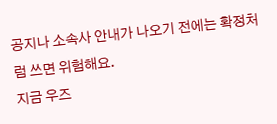공지나 소속사 안내가 나오기 전에는 확정처럼 쓰면 위험해요.
지금 우즈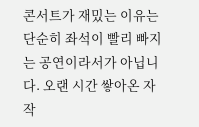콘서트가 재밌는 이유는 단순히 좌석이 빨리 빠지는 공연이라서가 아닙니다. 오랜 시간 쌓아온 자작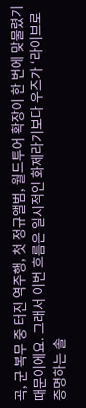곡, 군 복무 중 터진 역주행, 첫 정규앨범, 월드투어 확장이 한 번에 맞물렸기 때문이에요. 그래서 이번 흐름은 일시적인 화제라기보다 우즈가 ‘라이브로 증명하는 솔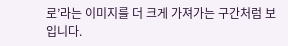로’라는 이미지를 더 크게 가져가는 구간처럼 보입니다.